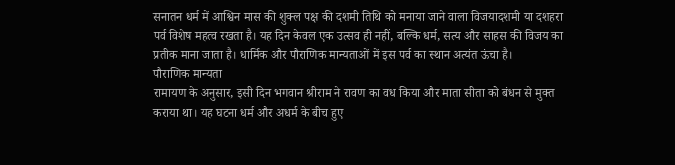सनातन धर्म में आश्विन मास की शुक्ल पक्ष की दशमी तिथि को मनाया जाने वाला विजयादशमी या दशहरा पर्व विशेष महत्व रखता है। यह दिन केवल एक उत्सव ही नहीं, बल्कि धर्म, सत्य और साहस की विजय का प्रतीक माना जाता है। धार्मिक और पौराणिक मान्यताओं में इस पर्व का स्थान अत्यंत ऊंचा है।
पौराणिक मान्यता
रामायण के अनुसार, इसी दिन भगवान श्रीराम ने रावण का वध किया और माता सीता को बंधन से मुक्त कराया था। यह घटना धर्म और अधर्म के बीच हुए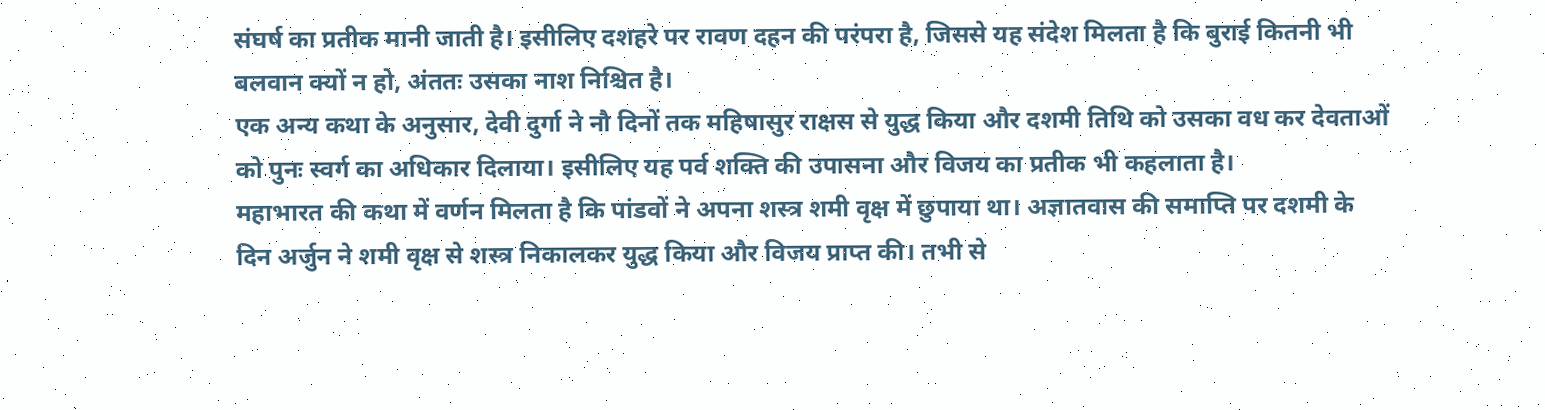संघर्ष का प्रतीक मानी जाती है। इसीलिए दशहरे पर रावण दहन की परंपरा है, जिससे यह संदेश मिलता है कि बुराई कितनी भी बलवान क्यों न हो, अंततः उसका नाश निश्चित है।
एक अन्य कथा के अनुसार, देवी दुर्गा ने नौ दिनों तक महिषासुर राक्षस से युद्ध किया और दशमी तिथि को उसका वध कर देवताओं को पुनः स्वर्ग का अधिकार दिलाया। इसीलिए यह पर्व शक्ति की उपासना और विजय का प्रतीक भी कहलाता है।
महाभारत की कथा में वर्णन मिलता है कि पांडवों ने अपना शस्त्र शमी वृक्ष में छुपाया था। अज्ञातवास की समाप्ति पर दशमी के दिन अर्जुन ने शमी वृक्ष से शस्त्र निकालकर युद्ध किया और विजय प्राप्त की। तभी से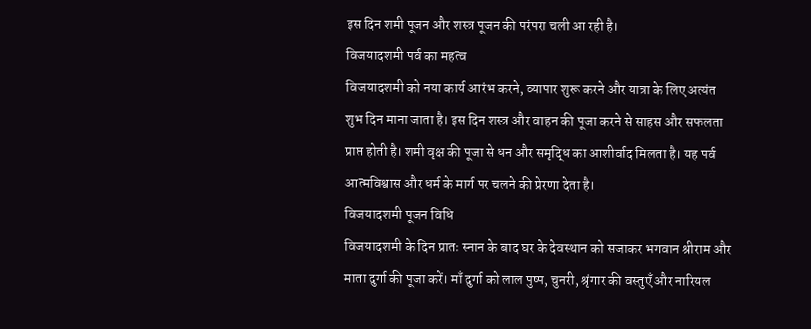इस दिन शमी पूजन और शस्त्र पूजन की परंपरा चली आ रही है।
विजयादशमी पर्व का महत्व
विजयादशमी को नया कार्य आरंभ करने, व्यापार शुरू करने और यात्रा के लिए अत्यंत शुभ दिन माना जाता है। इस दिन शस्त्र और वाहन की पूजा करने से साहस और सफलता प्राप्त होती है। शमी वृक्ष की पूजा से धन और समृद्धि का आशीर्वाद मिलता है। यह पर्व आत्मविश्वास और धर्म के मार्ग पर चलने की प्रेरणा देता है।
विजयादशमी पूजन विधि
विजयादशमी के दिन प्रातः स्नान के बाद घर के देवस्थान को सजाकर भगवान श्रीराम और माता दुर्गा की पूजा करें। माँ दुर्गा को लाल पुष्प, चुनरी, श्रृंगार की वस्तुएँ और नारियल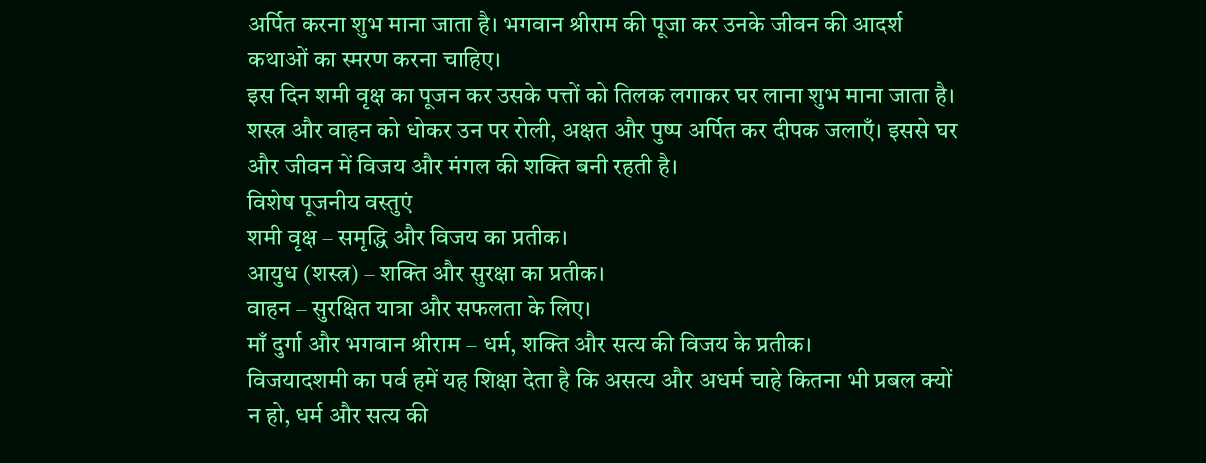अर्पित करना शुभ माना जाता है। भगवान श्रीराम की पूजा कर उनके जीवन की आदर्श कथाओं का स्मरण करना चाहिए।
इस दिन शमी वृक्ष का पूजन कर उसके पत्तों को तिलक लगाकर घर लाना शुभ माना जाता है। शस्त्र और वाहन को धोकर उन पर रोली, अक्षत और पुष्प अर्पित कर दीपक जलाएँ। इससे घर और जीवन में विजय और मंगल की शक्ति बनी रहती है।
विशेष पूजनीय वस्तुएं
शमी वृक्ष – समृद्धि और विजय का प्रतीक।
आयुध (शस्त्र) – शक्ति और सुरक्षा का प्रतीक।
वाहन – सुरक्षित यात्रा और सफलता के लिए।
माँ दुर्गा और भगवान श्रीराम – धर्म, शक्ति और सत्य की विजय के प्रतीक।
विजयादशमी का पर्व हमें यह शिक्षा देता है कि असत्य और अधर्म चाहे कितना भी प्रबल क्यों न हो, धर्म और सत्य की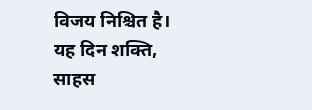विजय निश्चित है। यह दिन शक्ति, साहस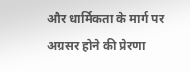और धार्मिकता के मार्ग पर अग्रसर होने की प्रेरणा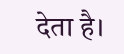देता है।